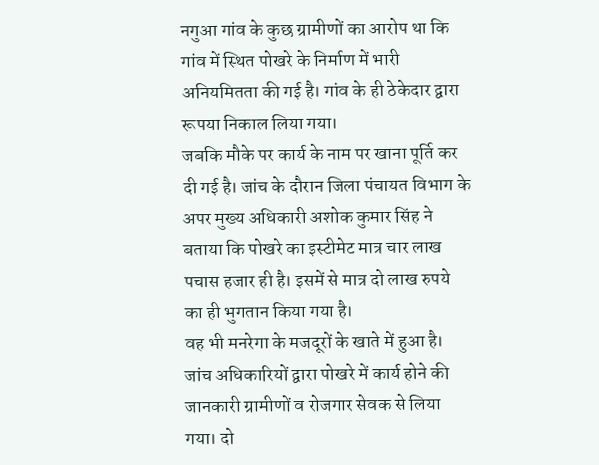नगुआ गांव के कुछ ग्रामीणों का आरोप था कि गांव में स्थित पोखरे के निर्माण में भारी अनियमितता की गई है। गांव के ही ठेकेदार द्वारा रूपया निकाल लिया गया।
जबकि मौके पर कार्य के नाम पर खाना पूर्ति कर दी गई है। जांच के दौरान जिला पंचायत विभाग के अपर मुख्य अधिकारी अशोक कुमार सिंह ने बताया कि पोखरे का इस्टीमेट मात्र चार लाख पचास हजार ही है। इसमें से मात्र दो लाख रुपये का ही भुगतान किया गया है।
वह भी मनरेगा के मजदूरों के खाते में हुआ है। जांच अधिकारियों द्वारा पोखरे में कार्य होने की जानकारी ग्रामीणों व रोजगार सेवक से लिया गया। दो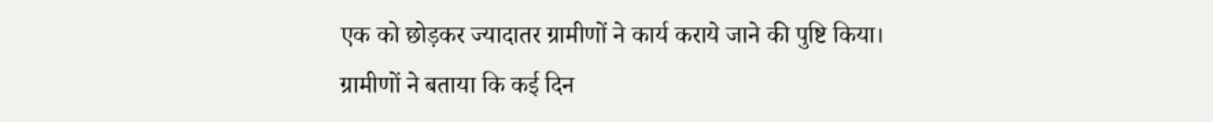एक को छोड़कर ज्यादातर ग्रामीणों ने कार्य कराये जाने की पुष्टि किया।
ग्रामीणों ने बताया कि कई दिन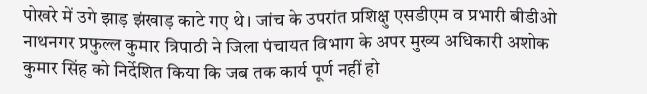पोखरे में उगे झाड़ झंखाड़ काटे गए थे। जांच के उपरांत प्रशिक्षु एसडीएम व प्रभारी बीडीओ नाथनगर प्रफुल्ल कुमार त्रिपाठी ने जिला पंचायत विभाग के अपर मुख्य अधिकारी अशोक कुमार सिंह को निर्देशित किया कि जब तक कार्य पूर्ण नहीं हो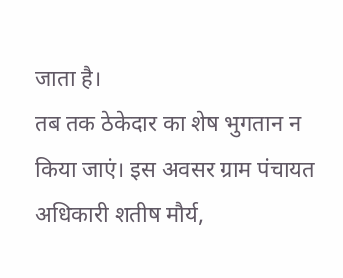जाता है।
तब तक ठेकेदार का शेष भुगतान न किया जाएं। इस अवसर ग्राम पंचायत अधिकारी शतीष मौर्य,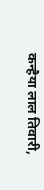कन्हैया लाल तिवारी,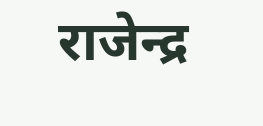राजेन्द्र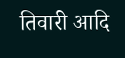तिवारी आदि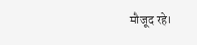मौजूद रहे।